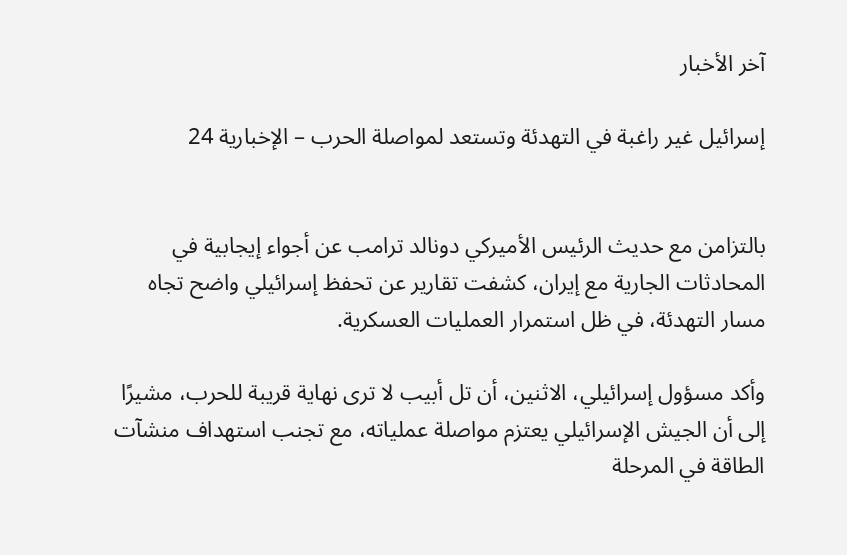آخر الأخبار

إسرائيل غير راغبة في التهدئة وتستعد لمواصلة الحرب – الإخبارية 24


بالتزامن مع حديث الرئيس الأميركي دونالد ترامب عن أجواء إيجابية في المحادثات الجارية مع إيران، كشفت تقارير عن تحفظ إسرائيلي واضح تجاه مسار التهدئة، في ظل استمرار العمليات العسكرية.

وأكد مسؤول إسرائيلي، الاثنين، أن تل أبيب لا ترى نهاية قريبة للحرب، مشيرًا إلى أن الجيش الإسرائيلي يعتزم مواصلة عملياته، مع تجنب استهداف منشآت الطاقة في المرحلة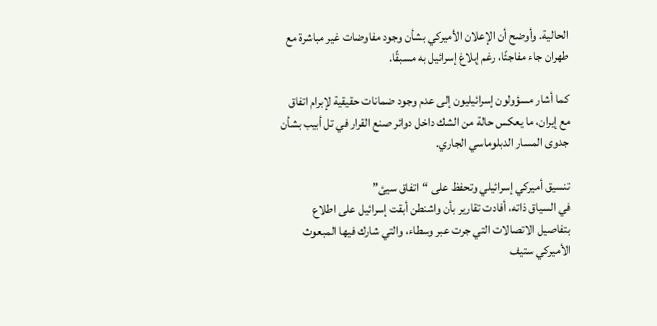الحالية. وأوضح أن الإعلان الأميركي بشأن وجود مفاوضات غير مباشرة مع طهران جاء مفاجئًا، رغم إبلاغ إسرائيل به مسبقًا.

كما أشار مسؤولون إسرائيليون إلى عدم وجود ضمانات حقيقية لإبرام اتفاق مع إيران، ما يعكس حالة من الشك داخل دوائر صنع القرار في تل أبيب بشأن جدوى المسار الدبلوماسي الجاري.

تنسيق أميركي إسرائيلي وتحفظ على “اتفاق سيئ”
في السياق ذاته، أفادت تقارير بأن واشنطن أبقت إسرائيل على اطلاع بتفاصيل الاتصالات التي جرت عبر وسطاء، والتي شارك فيها المبعوث الأميركي ستيف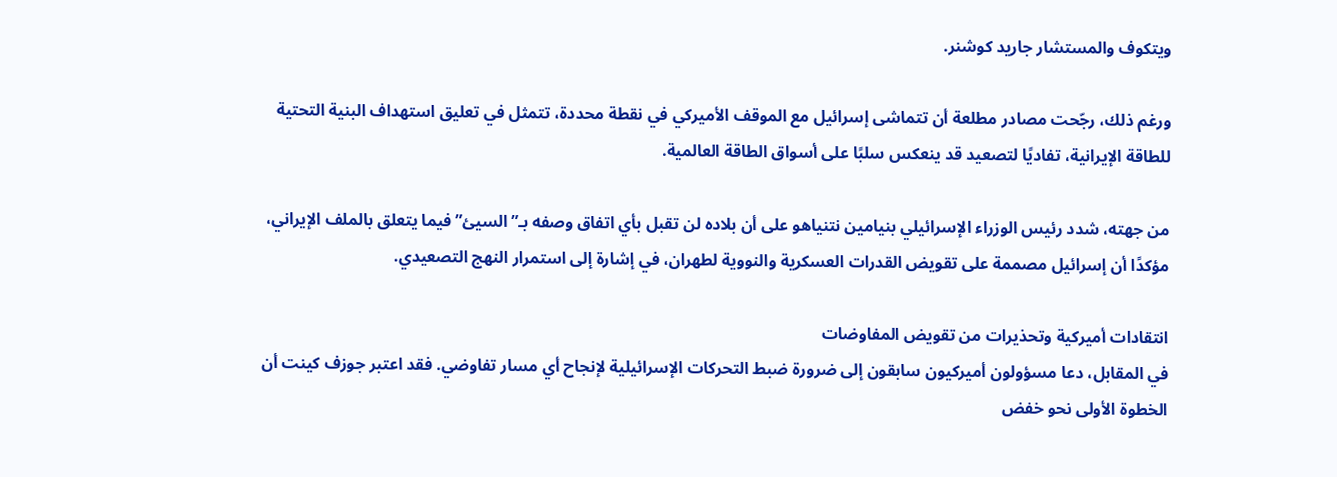ويتكوف والمستشار جاريد كوشنر.

ورغم ذلك، رجّحت مصادر مطلعة أن تتماشى إسرائيل مع الموقف الأميركي في نقطة محددة، تتمثل في تعليق استهداف البنية التحتية للطاقة الإيرانية، تفاديًا لتصعيد قد ينعكس سلبًا على أسواق الطاقة العالمية.

من جهته، شدد رئيس الوزراء الإسرائيلي بنيامين نتنياهو على أن بلاده لن تقبل بأي اتفاق وصفه بـ”السيئ” فيما يتعلق بالملف الإيراني، مؤكدًا أن إسرائيل مصممة على تقويض القدرات العسكرية والنووية لطهران، في إشارة إلى استمرار النهج التصعيدي.

انتقادات أميركية وتحذيرات من تقويض المفاوضات
في المقابل، دعا مسؤولون أميركيون سابقون إلى ضرورة ضبط التحركات الإسرائيلية لإنجاح أي مسار تفاوضي. فقد اعتبر جوزف كينت أن الخطوة الأولى نحو خفض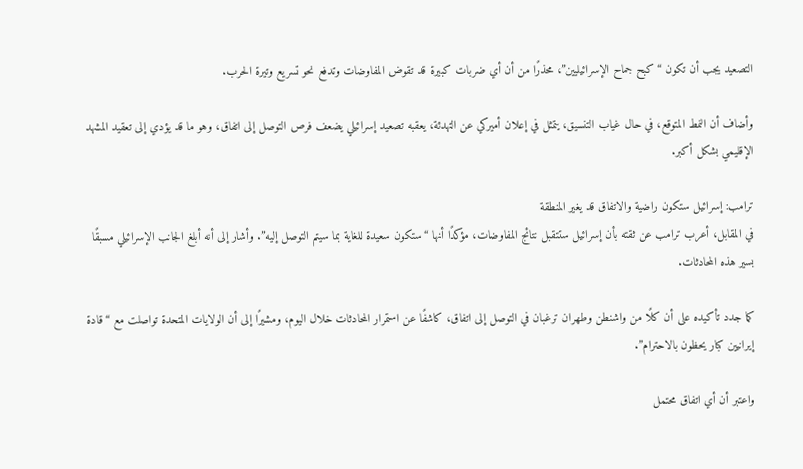التصعيد يجب أن تكون “كبح جماح الإسرائيليين”، محذرًا من أن أي ضربات كبيرة قد تقوض المفاوضات وتدفع نحو تسريع وتيرة الحرب.

وأضاف أن النمط المتوقع، في حال غياب التنسيق، يتمثل في إعلان أميركي عن التهدئة، يعقبه تصعيد إسرائيلي يضعف فرص التوصل إلى اتفاق، وهو ما قد يؤدي إلى تعقيد المشهد الإقليمي بشكل أكبر.

ترامب: إسرائيل ستكون راضية والاتفاق قد يغير المنطقة
في المقابل، أعرب ترامب عن ثقته بأن إسرائيل ستتقبل نتائج المفاوضات، مؤكدًا أنها “ستكون سعيدة للغاية بما سيتم التوصل إليه”. وأشار إلى أنه أبلغ الجانب الإسرائيلي مسبقًا بسير هذه المحادثات.

كما جدد تأكيده على أن كلًا من واشنطن وطهران ترغبان في التوصل إلى اتفاق، كاشفًا عن استمرار المحادثات خلال اليوم، ومشيرًا إلى أن الولايات المتحدة تواصلت مع “قادة إيرانيين كبار يحظون بالاحترام”.

واعتبر أن أي اتفاق محتمل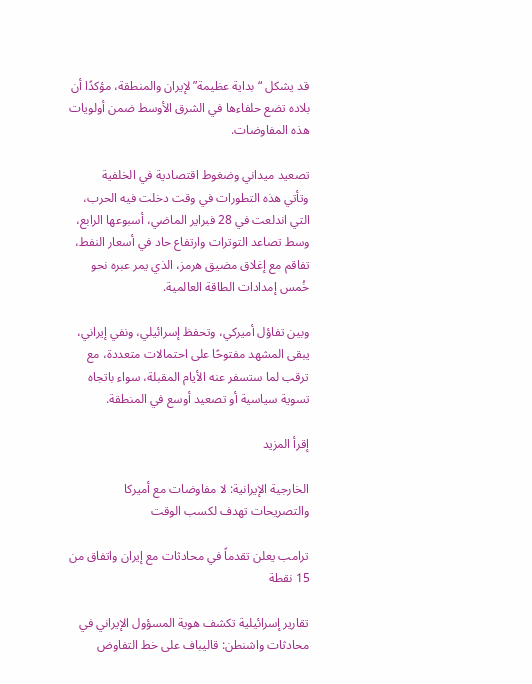قد يشكل “بداية عظيمة” لإيران والمنطقة، مؤكدًا أن بلاده تضع حلفاءها في الشرق الأوسط ضمن أولويات هذه المفاوضات.

تصعيد ميداني وضغوط اقتصادية في الخلفية
وتأتي هذه التطورات في وقت دخلت فيه الحرب، التي اندلعت في 28 فبراير الماضي، أسبوعها الرابع، وسط تصاعد التوترات وارتفاع حاد في أسعار النفط، تفاقم مع إغلاق مضيق هرمز، الذي يمر عبره نحو خُمس إمدادات الطاقة العالمية.

وبين تفاؤل أميركي، وتحفظ إسرائيلي، ونفي إيراني، يبقى المشهد مفتوحًا على احتمالات متعددة، مع ترقب لما ستسفر عنه الأيام المقبلة، سواء باتجاه تسوية سياسية أو تصعيد أوسع في المنطقة.

إقرأ المزيد

الخارجية الإيرانية: لا مفاوضات مع أميركا والتصريحات تهدف لكسب الوقت

ترامب يعلن تقدماً في محادثات مع إيران واتفاق من 15 نقطة

تقارير إسرائيلية تكشف هوية المسؤول الإيراني في محادثات واشنطن: قاليباف على خط التفاوض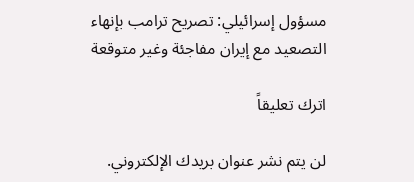مسؤول إسرائيلي: تصريح ترامب بإنهاء التصعيد مع إيران مفاجئة وغير متوقعة

اترك تعليقاً

لن يتم نشر عنوان بريدك الإلكتروني.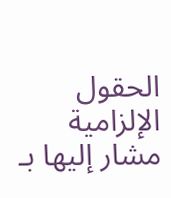الحقول الإلزامية مشار إليها بـ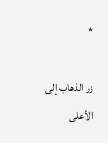*

زر الذهاب إلى الأعلى